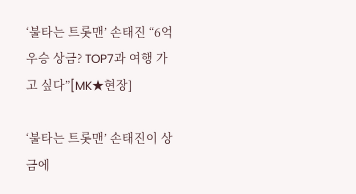‘불타는 트롯맨’ 손태진 “6억 우승 상금? TOP7과 여행 가고 싶다”[MK★현장]

‘불타는 트롯맨’ 손태진이 상금에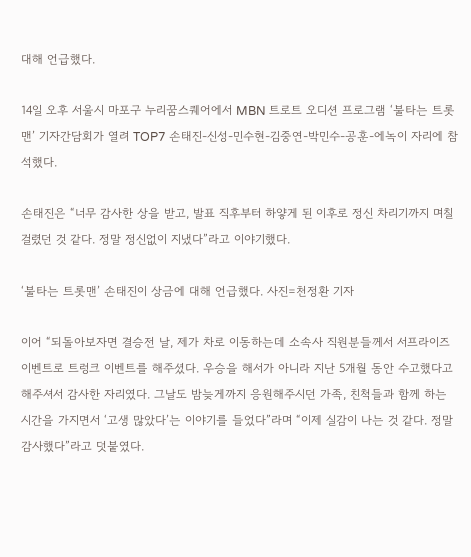대해 언급했다.

14일 오후 서울시 마포구 누리꿈스퀘어에서 MBN 트로트 오디션 프로그램 ‘불타는 트롯맨’ 기자간담회가 열려 TOP7 손태진-신성-민수현-김중연-박민수-공훈-에녹이 자리에 참석했다.

손태진은 “너무 감사한 상을 받고, 발표 직후부터 하얗게 된 이후로 정신 차리기까지 며칠 걸렸던 것 같다. 정말 정신없이 지냈다”라고 이야기했다.

‘불타는 트롯맨’ 손태진이 상금에 대해 언급했다. 사진=천정환 기자

이어 “되돌아보자면 결승전 날, 제가 차로 이동하는데 소속사 직원분들께서 서프라이즈 이벤트로 트렁크 이벤트를 해주셨다. 우승을 해서가 아니라 지난 5개월 동안 수고했다고 해주셔서 감사한 자리였다. 그날도 밤늦게까지 응원해주시던 가족, 친척들과 함께 하는 시간을 가지면서 ‘고생 많았다’는 이야기를 들었다”라며 “이제 실감이 나는 것 같다. 정말 감사했다”라고 덧붙였다.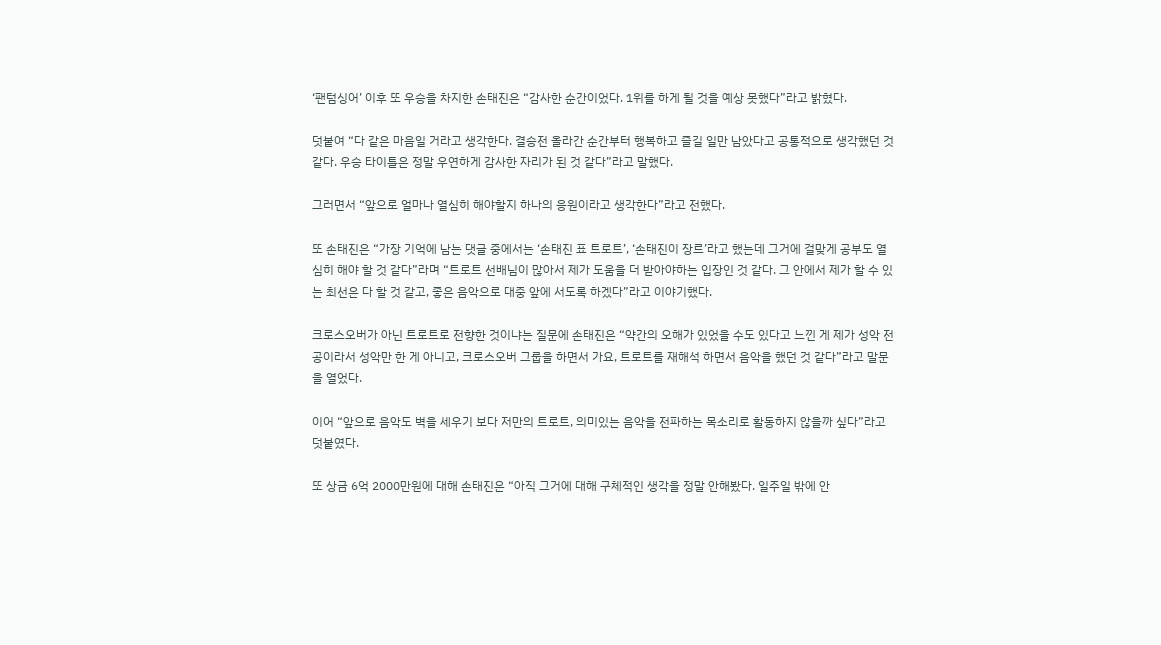‘팬텀싱어’ 이후 또 우승을 차지한 손태진은 “감사한 순간이었다. 1위를 하게 될 것을 예상 못했다”라고 밝혔다.

덧붙여 “다 같은 마음일 거라고 생각한다. 결승전 올라간 순간부터 행복하고 즐길 일만 남았다고 공통적으로 생각했던 것 같다. 우승 타이틀은 정말 우연하게 감사한 자리가 된 것 같다”라고 말했다.

그러면서 “앞으로 얼마나 열심히 해야할지 하나의 응원이라고 생각한다”라고 전했다.

또 손태진은 “가장 기억에 남는 댓글 중에서는 ‘손태진 표 트로트’, ‘손태진이 장르’라고 했는데 그거에 걸맞게 공부도 열심히 해야 할 것 같다”라며 “트로트 선배님이 많아서 제가 도움을 더 받아야하는 입장인 것 같다. 그 안에서 제가 할 수 있는 최선은 다 할 것 같고, 좋은 음악으로 대중 앞에 서도록 하겠다”라고 이야기했다.

크로스오버가 아닌 트로트로 전향한 것이냐는 질문에 손태진은 “약간의 오해가 있었을 수도 있다고 느낀 게 제가 성악 전공이라서 성악만 한 게 아니고, 크로스오버 그룹을 하면서 가요, 트로트를 재해석 하면서 음악을 했던 것 같다”라고 말문을 열었다.

이어 “앞으로 음악도 벽을 세우기 보다 저만의 트로트, 의미있는 음악을 전파하는 목소리로 활동하지 않을까 싶다”라고 덧붙였다.

또 상금 6억 2000만원에 대해 손태진은 “아직 그거에 대해 구체적인 생각을 정말 안해봤다. 일주일 밖에 안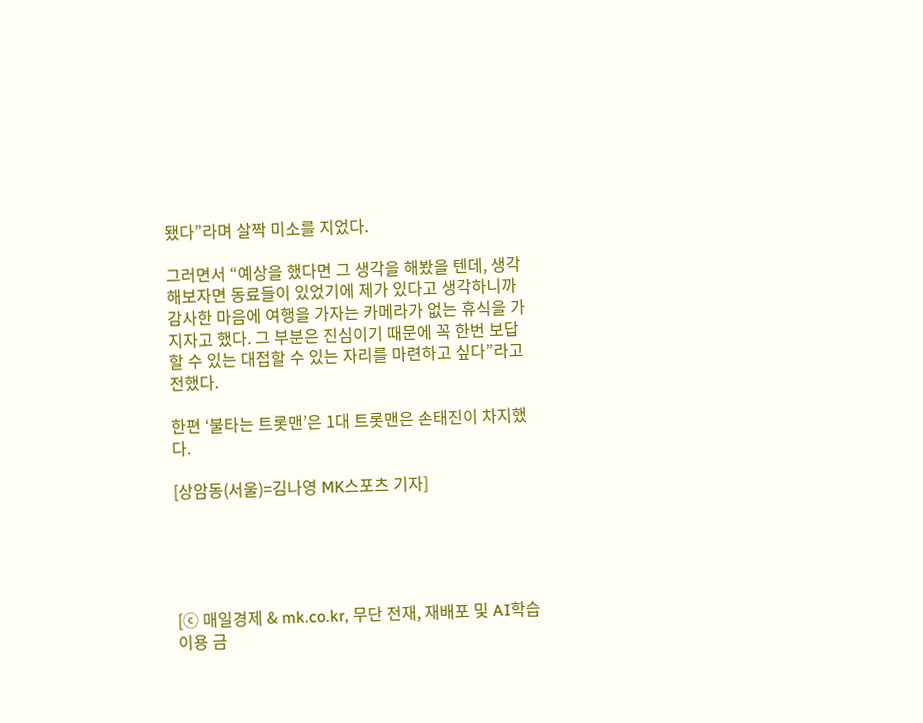됐다”라며 살짝 미소를 지었다.

그러면서 “예상을 했다면 그 생각을 해봤을 텐데, 생각해보자면 동료들이 있었기에 제가 있다고 생각하니까 감사한 마음에 여행을 가자는 카메라가 없는 휴식을 가지자고 했다. 그 부분은 진심이기 때문에 꼭 한번 보답할 수 있는 대접할 수 있는 자리를 마련하고 싶다”라고 전했다.

한편 ‘불타는 트롯맨’은 1대 트롯맨은 손태진이 차지했다.

[상암동(서울)=김나영 MK스포츠 기자]





[ⓒ 매일경제 & mk.co.kr, 무단 전재, 재배포 및 AI학습 이용 금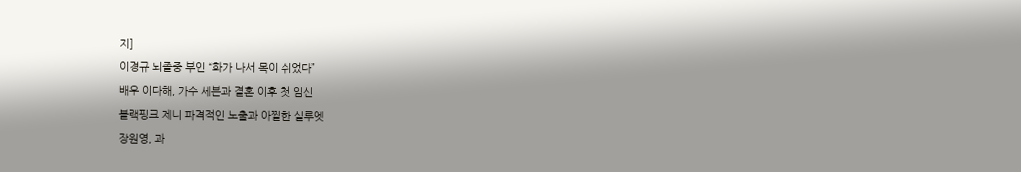지]
이경규 뇌졸중 부인 “화가 나서 목이 쉬었다”
배우 이다해, 가수 세븐과 결혼 이후 첫 임신
블랙핑크 제니 파격적인 노출과 아찔한 실루엣
장원영, 과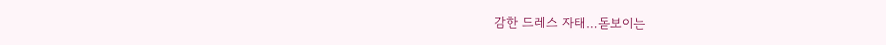감한 드레스 자태…돋보이는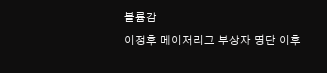볼륨감
이정후 메이저리그 부상자 명단 이후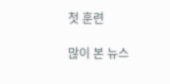첫 훈련

많이 본 뉴스